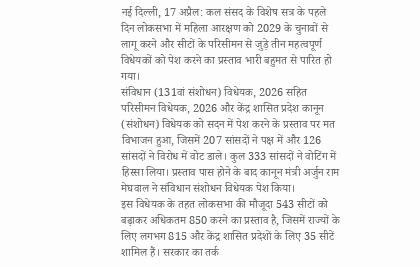नई दिल्ली, 17 अप्रैल: कल संसद के विशेष सत्र के पहले दिन लोकसभा में महिला आरक्षण को 2029 के चुनावों से लागू करने और सीटों के परिसीमन से जुड़े तीन महत्वपूर्ण विधेयकों को पेश करने का प्रस्ताव भारी बहुमत से पारित हो गया।
संविधान (131वां संशोधन) विधेयक, 2026 सहित परिसीमन विधेयक, 2026 और केंद्र शासित प्रदेश कानून (संशोधन) विधेयक को सदन में पेश करने के प्रस्ताव पर मत विभाजन हुआ, जिसमें 207 सांसदों ने पक्ष में और 126 सांसदों ने विरोध में वोट डाले। कुल 333 सांसदों ने वोटिंग में हिस्सा लिया। प्रस्ताव पास होने के बाद कानून मंत्री अर्जुन राम मेघवाल ने संविधान संशोधन विधेयक पेश किया।
इस विधेयक के तहत लोकसभा की मौजूदा 543 सीटों को बढ़ाकर अधिकतम 850 करने का प्रस्ताव है, जिसमें राज्यों के लिए लगभग 815 और केंद्र शासित प्रदेशों के लिए 35 सीटें शामिल हैं। सरकार का तर्क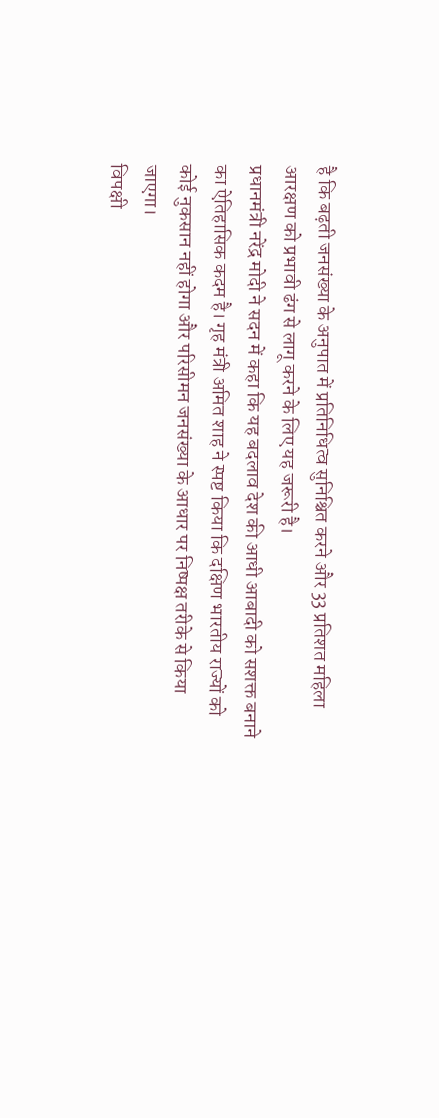है कि बढ़ती जनसंख्या के अनुपात में प्रतिनिधित्व सुनिश्चित करने और 33 प्रतिशत महिला आरक्षण को प्रभावी ढंग से लागू करने के लिए यह जरूरी है।
प्रधानमंत्री नरेंद्र मोदी ने सदन में कहा कि यह बदलाव देश की आधी आबादी को सशक्त बनाने का ऐतिहासिक कदम है। गृह मंत्री अमित शाह ने स्पष्ट किया कि दक्षिण भारतीय राज्यों को कोई नुकसान नहीं होगा और परिसीमन जनसंख्या के आधार पर निष्पक्ष तरीके से किया जाएगा।
विपक्षी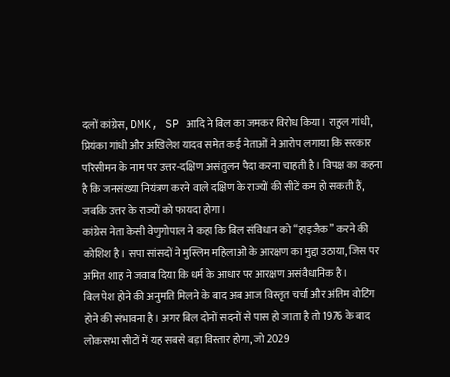दलों कांग्रेस, DMK, SP आदि ने बिल का जमकर विरोध किया। राहुल गांधी, प्रियंका गांधी और अखिलेश यादव समेत कई नेताओं ने आरोप लगाया कि सरकार परिसीमन के नाम पर उत्तर-दक्षिण असंतुलन पैदा करना चाहती है। विपक्ष का कहना है कि जनसंख्या नियंत्रण करने वाले दक्षिण के राज्यों की सीटें कम हो सकती हैं, जबकि उत्तर के राज्यों को फायदा होगा।
कांग्रेस नेता केसी वेणुगोपाल ने कहा कि बिल संविधान को “हाइजैक” करने की कोशिश है। सपा सांसदों ने मुस्लिम महिलाओं के आरक्षण का मुद्दा उठाया, जिस पर अमित शाह ने जवाब दिया कि धर्म के आधार पर आरक्षण असंवैधानिक है।
बिल पेश होने की अनुमति मिलने के बाद अब आज विस्तृत चर्चा और अंतिम वोटिंग होने की संभावना है। अगर बिल दोनों सदनों से पास हो जाता है तो 1976 के बाद लोकसभा सीटों में यह सबसे बड़ा विस्तार होगा, जो 2029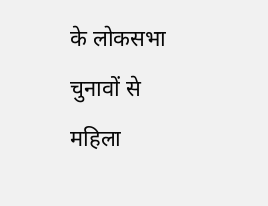के लोकसभा चुनावों से महिला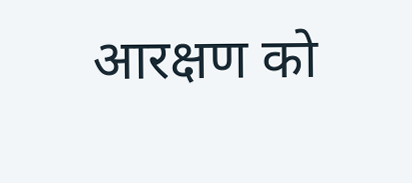आरक्षण को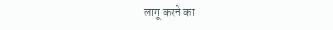लागू करने का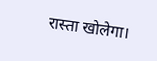रास्ता खोलेगा।